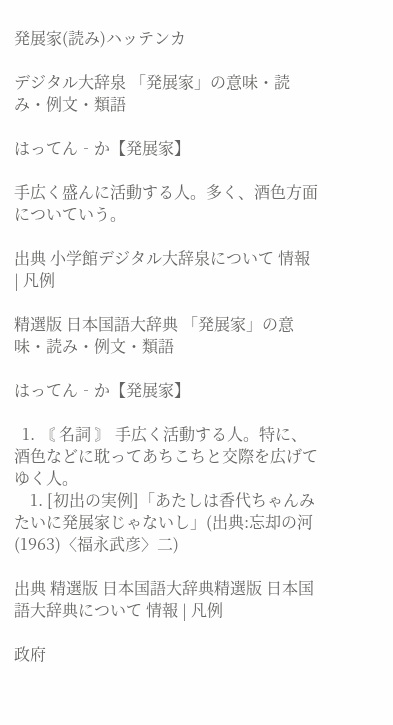発展家(読み)ハッテンカ

デジタル大辞泉 「発展家」の意味・読み・例文・類語

はってん‐か【発展家】

手広く盛んに活動する人。多く、酒色方面についていう。

出典 小学館デジタル大辞泉について 情報 | 凡例

精選版 日本国語大辞典 「発展家」の意味・読み・例文・類語

はってん‐か【発展家】

  1. 〘 名詞 〙 手広く活動する人。特に、酒色などに耽ってあちこちと交際を広げてゆく人。
    1. [初出の実例]「あたしは香代ちゃんみたいに発展家じゃないし」(出典:忘却の河(1963)〈福永武彦〉二)

出典 精選版 日本国語大辞典精選版 日本国語大辞典について 情報 | 凡例

政府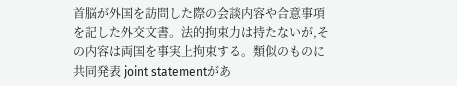首脳が外国を訪問した際の会談内容や合意事項を記した外交文書。法的拘束力は持たないが,その内容は両国を事実上拘束する。類似のものに共同発表 joint statementがあ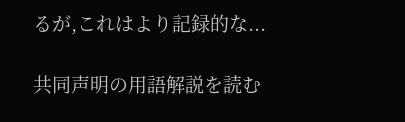るが,これはより記録的な...

共同声明の用語解説を読む